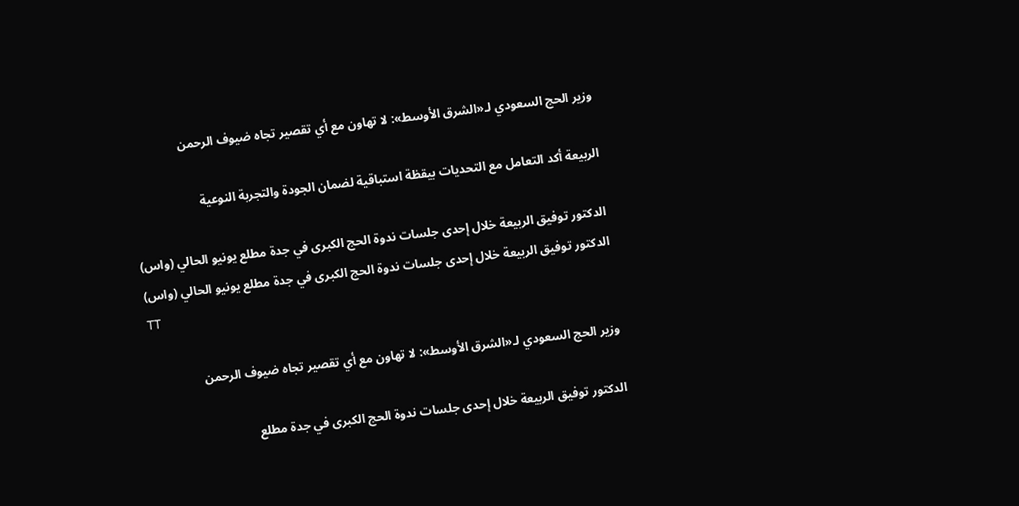وزير الحج السعودي لـ«الشرق الأوسط»: لا تهاون مع أي تقصير تجاه ضيوف الرحمن

الربيعة أكد التعامل مع التحديات بيقظة استباقية لضمان الجودة والتجربة النوعية

الدكتور توفيق الربيعة خلال إحدى جلسات ندوة الحج الكبرى في جدة مطلع يونيو الحالي (واس)
الدكتور توفيق الربيعة خلال إحدى جلسات ندوة الحج الكبرى في جدة مطلع يونيو الحالي (واس)
TT

وزير الحج السعودي لـ«الشرق الأوسط»: لا تهاون مع أي تقصير تجاه ضيوف الرحمن

الدكتور توفيق الربيعة خلال إحدى جلسات ندوة الحج الكبرى في جدة مطلع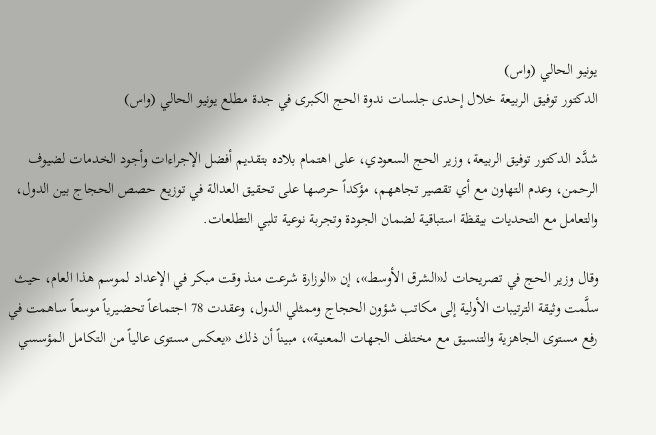يونيو الحالي (واس)
الدكتور توفيق الربيعة خلال إحدى جلسات ندوة الحج الكبرى في جدة مطلع يونيو الحالي (واس)

شدَّد الدكتور توفيق الربيعة، وزير الحج السعودي، على اهتمام بلاده بتقديم أفضل الإجراءات وأجود الخدمات لضيوف الرحمن، وعدم التهاون مع أي تقصير تجاههم، مؤكداً حرصها على تحقيق العدالة في توزيع حصص الحجاج بين الدول، والتعامل مع التحديات بيقظة استباقية لضمان الجودة وتجربة نوعية تلبي التطلعات.

وقال وزير الحج في تصريحات لـ«الشرق الأوسط»، إن «الوزارة شرعت منذ وقت مبكر في الإعداد لموسم هذا العام، حيث سلَّمت وثيقة الترتيبات الأولية إلى مكاتب شؤون الحجاج وممثلي الدول، وعقدت 78 اجتماعاً تحضيرياً موسعاً ساهمت في رفع مستوى الجاهزية والتنسيق مع مختلف الجهات المعنية»، مبيناً أن ذلك «يعكس مستوى عالياً من التكامل المؤسسي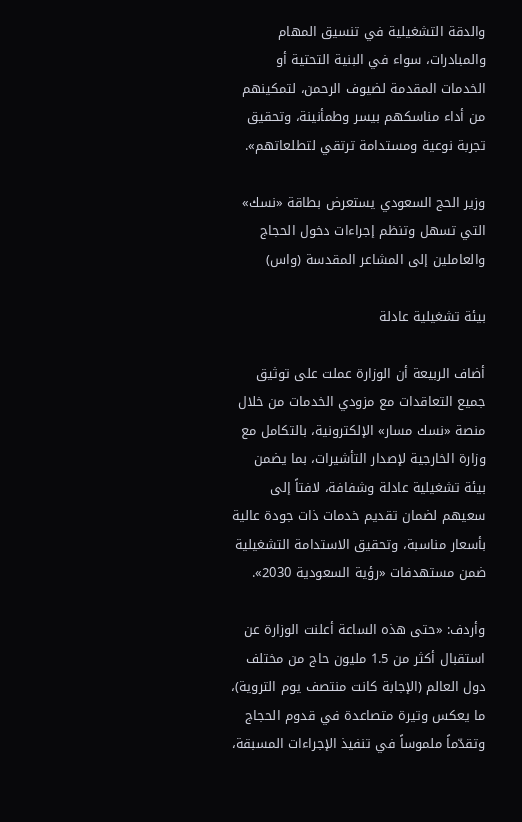والدقة التشغيلية في تنسيق المهام والمبادرات، سواء في البنية التحتية أو الخدمات المقدمة لضيوف الرحمن، لتمكينهم من أداء مناسكهم بيسر وطمأنينة، وتحقيق تجربة نوعية ومستدامة ترتقي لتطلعاتهم».

وزير الحج السعودي يستعرض بطاقة «نسك» التي تسهل وتنظم إجراءات دخول الحجاج والعاملين إلى المشاعر المقدسة (واس)

بيئة تشغيلية عادلة

أضاف الربيعة أن الوزارة عملت على توثيق جميع التعاقدات مع مزودي الخدمات من خلال منصة «نسك مسار» الإلكترونية، بالتكامل مع وزارة الخارجية لإصدار التأشيرات، بما يضمن بيئة تشغيلية عادلة وشفافة، لافتاً إلى سعيهم لضمان تقديم خدمات ذات جودة عالية بأسعار مناسبة، وتحقيق الاستدامة التشغيلية ضمن مستهدفات «رؤية السعودية 2030».

وأردف: «حتى هذه الساعة أعلنت الوزارة عن استقبال أكثر من 1.5 مليون حاج من مختلف دول العالم (الإجابة كانت منتصف يوم التروية)، ما يعكس وتيرة متصاعدة في قدوم الحجاج وتقدّماً ملموساً في تنفيذ الإجراءات المسبقة،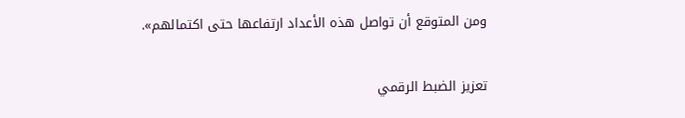ومن المتوقع أن تواصل هذه الأعداد ارتفاعها حتى اكتمالهم».

تعزيز الضبط الرقمي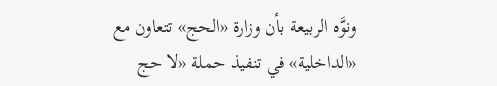ونوَّه الربيعة بأن وزارة «الحج» تتعاون مع «الداخلية» في تنفيذ حملة «لا حج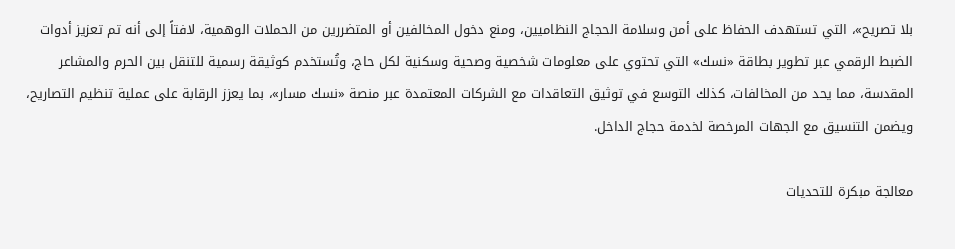بلا تصريح»، التي تستهدف الحفاظ على أمن وسلامة الحجاج النظاميين، ومنع دخول المخالفين أو المتضررين من الحملات الوهمية، لافتاً إلى أنه تم تعزيز أدوات الضبط الرقمي عبر تطوير بطاقة «نسك» التي تحتوي على معلومات شخصية وصحية وسكنية لكل حاج، وتُستخدم كوثيقة رسمية للتنقل بين الحرم والمشاعر المقدسة، مما يحد من المخالفات، كذلك التوسع في توثيق التعاقدات مع الشركات المعتمدة عبر منصة «نسك مسار»، بما يعزز الرقابة على عملية تنظيم التصاريح، ويضمن التنسيق مع الجهات المرخصة لخدمة حجاج الداخل.

معالجة مبكرة للتحديات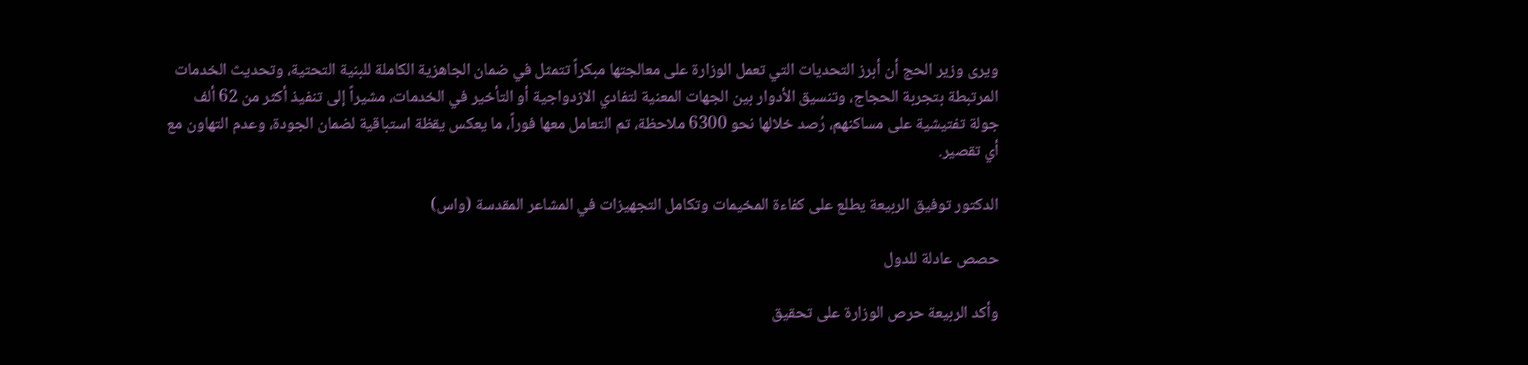ويرى وزير الحج أن أبرز التحديات التي تعمل الوزارة على معالجتها مبكراً تتمثل في ضمان الجاهزية الكاملة للبنية التحتية، وتحديث الخدمات المرتبطة بتجربة الحجاج، وتنسيق الأدوار بين الجهات المعنية لتفادي الازدواجية أو التأخير في الخدمات، مشيراً إلى تنفيذ أكثر من 62 ألف جولة تفتيشية على مساكنهم، رُصد خلالها نحو 6300 ملاحظة، تم التعامل معها فوراً، ما يعكس يقظة استباقية لضمان الجودة، وعدم التهاون مع أي تقصير.

الدكتور توفيق الربيعة يطلع على كفاءة المخيمات وتكامل التجهيزات في المشاعر المقدسة (واس)

حصص عادلة للدول

وأكد الربيعة حرص الوزارة على تحقيق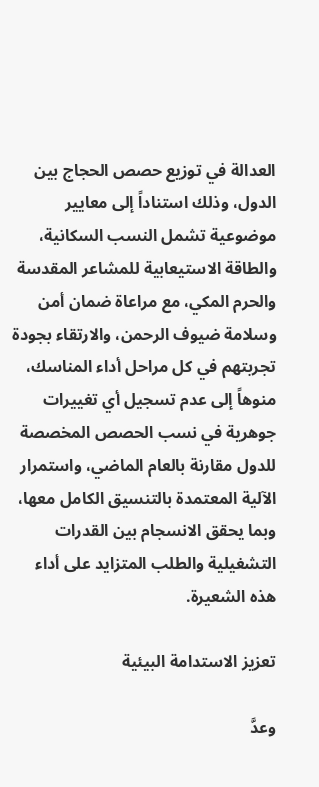العدالة في توزيع حصص الحجاج بين الدول، وذلك استناداً إلى معايير موضوعية تشمل النسب السكانية، والطاقة الاستيعابية للمشاعر المقدسة والحرم المكي، مع مراعاة ضمان أمن وسلامة ضيوف الرحمن، والارتقاء بجودة تجربتهم في كل مراحل أداء المناسك، منوهاً إلى عدم تسجيل أي تغييرات جوهرية في نسب الحصص المخصصة للدول مقارنة بالعام الماضي، واستمرار الآلية المعتمدة بالتنسيق الكامل معها، وبما يحقق الانسجام بين القدرات التشغيلية والطلب المتزايد على أداء هذه الشعيرة.

تعزيز الاستدامة البيئية

وعدَّ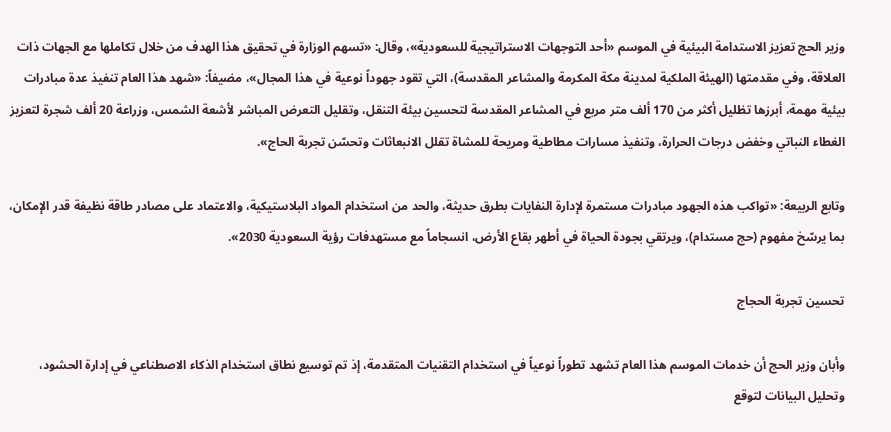وزير الحج تعزيز الاستدامة البيئية في الموسم «أحد التوجهات الاستراتيجية للسعودية»، وقال: «تسهم الوزارة في تحقيق هذا الهدف من خلال تكاملها مع الجهات ذات العلاقة، وفي مقدمتها (الهيئة الملكية لمدينة مكة المكرمة والمشاعر المقدسة)، التي تقود جهوداً نوعية في هذا المجال»، مضيفاً: «شهد هذا العام تنفيذ عدة مبادرات بيئية مهمة، أبرزها تظليل أكثر من 170 ألف متر مربع في المشاعر المقدسة لتحسين بيئة التنقل، وتقليل التعرض المباشر لأشعة الشمس، وزراعة 20 ألف شجرة لتعزيز الغطاء النباتي وخفض درجات الحرارة، وتنفيذ مسارات مطاطية ومريحة للمشاة تقلل الانبعاثات وتحسّن تجربة الحاج».

وتابع الربيعة: «تواكب هذه الجهود مبادرات مستمرة لإدارة النفايات بطرق حديثة، والحد من استخدام المواد البلاستيكية، والاعتماد على مصادر طاقة نظيفة قدر الإمكان، بما يرسّخ مفهوم (حج مستدام)، ويرتقي بجودة الحياة في أطهر بقاع الأرض، انسجاماً مع مستهدفات رؤية السعودية 2030».

تحسين تجربة الحجاج

وأبان وزير الحج أن خدمات الموسم هذا العام تشهد تطوراً نوعياً في استخدام التقنيات المتقدمة، إذ تم توسيع نطاق استخدام الذكاء الاصطناعي في إدارة الحشود، وتحليل البيانات لتوقع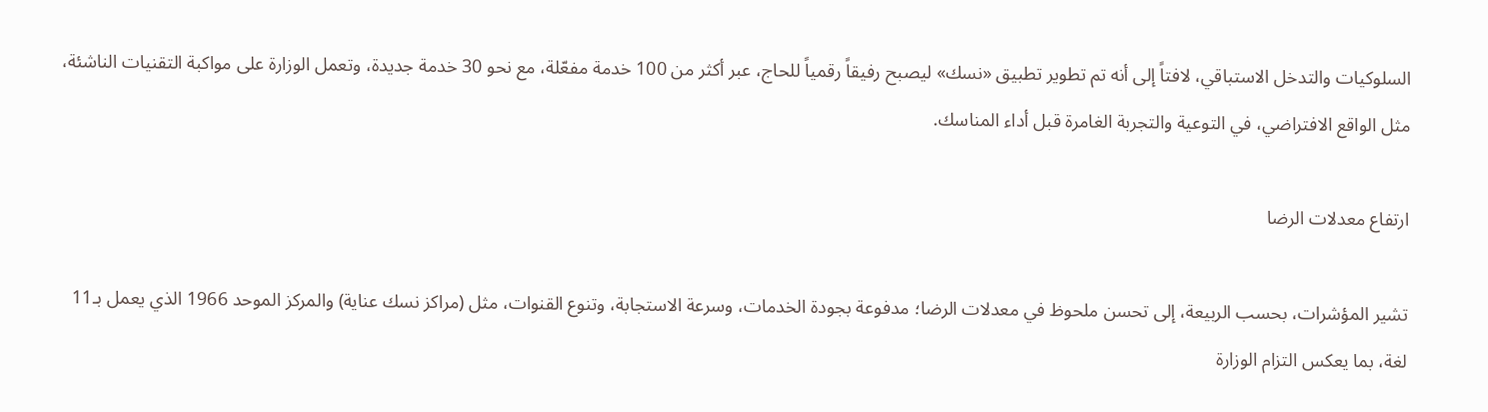السلوكيات والتدخل الاستباقي، لافتاً إلى أنه تم تطوير تطبيق «نسك» ليصبح رفيقاً رقمياً للحاج، عبر أكثر من 100 خدمة مفعّلة، مع نحو 30 خدمة جديدة، وتعمل الوزارة على مواكبة التقنيات الناشئة، مثل الواقع الافتراضي، في التوعية والتجربة الغامرة قبل أداء المناسك.

ارتفاع معدلات الرضا

تشير المؤشرات، بحسب الربيعة، إلى تحسن ملحوظ في معدلات الرضا؛ مدفوعة بجودة الخدمات، وسرعة الاستجابة، وتنوع القنوات، مثل (مراكز نسك عناية) والمركز الموحد 1966 الذي يعمل بـ11 لغة، بما يعكس التزام الوزارة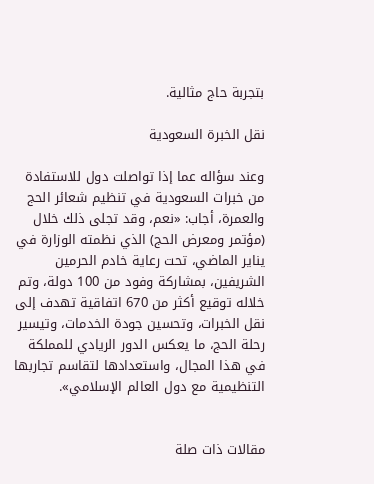بتجربة حاج مثالية.

نقل الخبرة السعودية

وعند سؤاله عما إذا تواصلت دول للاستفادة من خبرات السعودية في تنظيم شعائر الحج والعمرة، أجاب: «نعم، وقد تجلى ذلك خلال (مؤتمر ومعرض الحج) الذي نظمته الوزارة في يناير الماضي، تحت رعاية خادم الحرمين الشريفين، بمشاركة وفود من 100 دولة، وتم خلاله توقيع أكثر من 670 اتفاقية تهدف إلى نقل الخبرات، وتحسين جودة الخدمات، وتيسير رحلة الحج، ما يعكس الدور الريادي للمملكة في هذا المجال، واستعدادها لتقاسم تجاربها التنظيمية مع دول العالم الإسلامي».


مقالات ذات صلة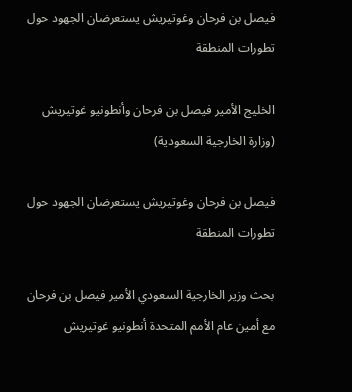فيصل بن فرحان وغوتيريش يستعرضان الجهود حول تطورات المنطقة

الخليج الأمير فيصل بن فرحان وأنطونيو غوتيريش (وزارة الخارجية السعودية)

فيصل بن فرحان وغوتيريش يستعرضان الجهود حول تطورات المنطقة

بحث وزير الخارجية السعودي الأمير فيصل بن فرحان مع أمين عام الأمم المتحدة أنطونيو غوتيريش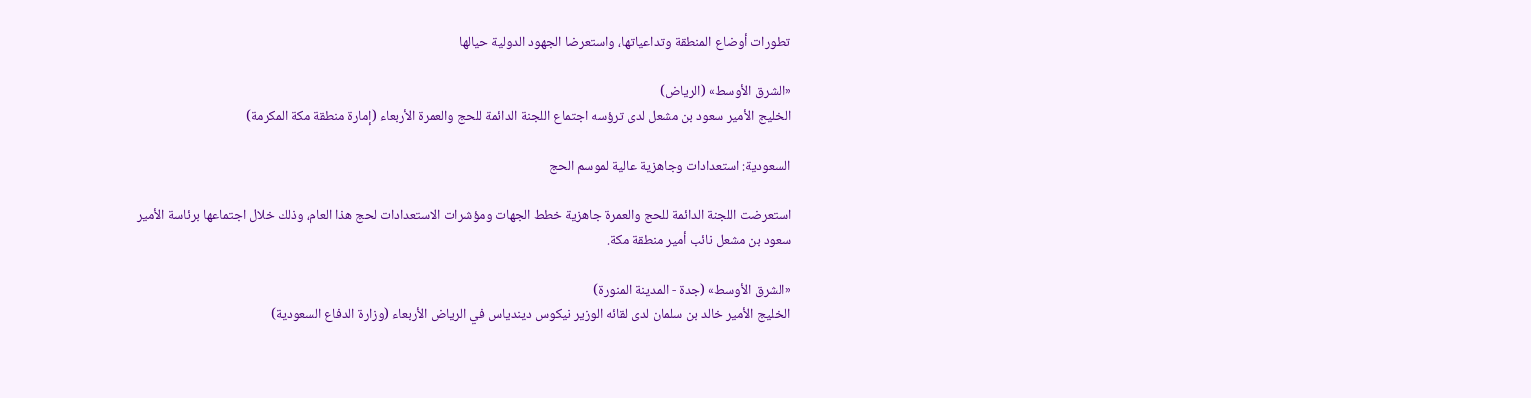تطورات أوضاع المنطقة وتداعياتها، واستعرضا الجهود الدولية حيالها

«الشرق الأوسط» (الرياض)
الخليج الأمير سعود بن مشعل لدى ترؤسه اجتماع اللجنة الدائمة للحج والعمرة الأربعاء (إمارة منطقة مكة المكرمة)

السعودية: استعدادات وجاهزية عالية لموسم الحج

استعرضت اللجنة الدائمة للحج والعمرة جاهزية خطط الجهات ومؤشرات الاستعدادات لحج هذا العام، وذلك خلال اجتماعها برئاسة الأمير سعود بن مشعل نائب أمير منطقة مكة.

«الشرق الأوسط» (جدة - المدينة المنورة)
الخليج الأمير خالد بن سلمان لدى لقائه الوزير نيكوس ديندياس في الرياض الأربعاء (وزارة الدفاع السعودية)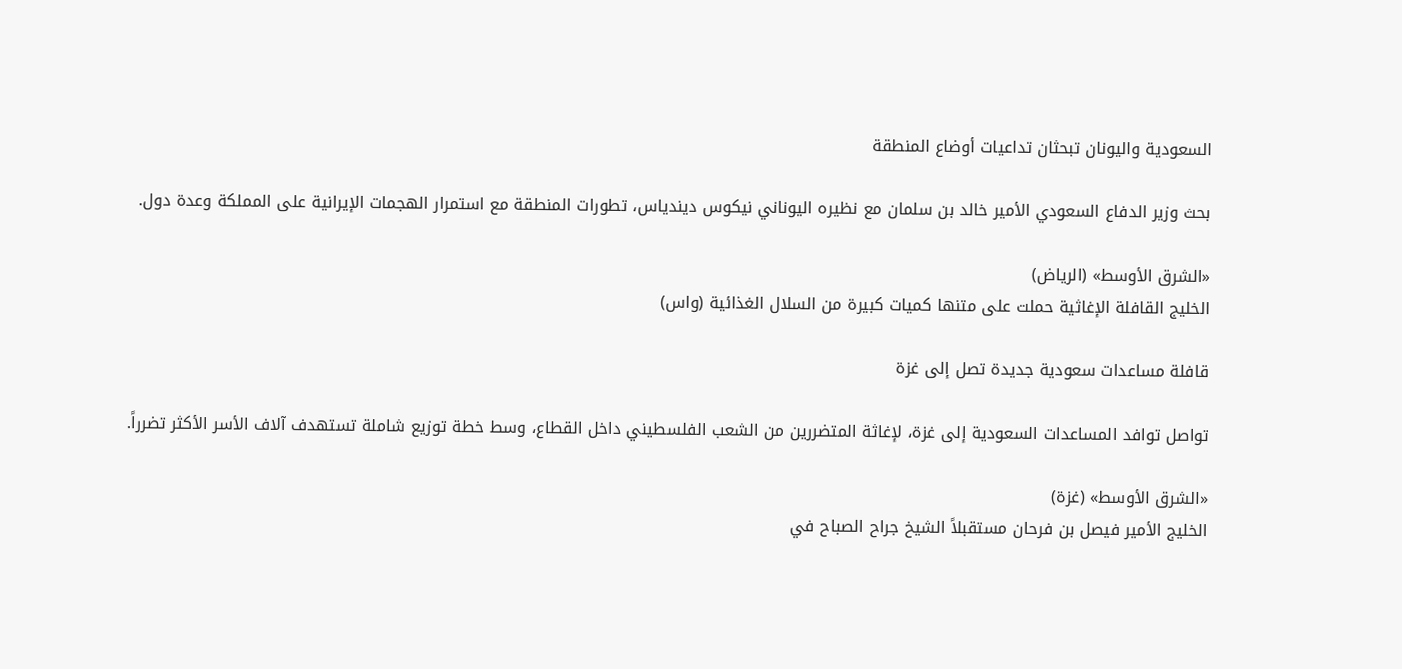السعودية واليونان تبحثان تداعيات أوضاع المنطقة

بحث وزير الدفاع السعودي الأمير خالد بن سلمان مع نظيره اليوناني نيكوس ديندياس، تطورات المنطقة مع استمرار الهجمات الإيرانية على المملكة وعدة دول.

«الشرق الأوسط» (الرياض)
الخليج القافلة الإغاثية حملت على متنها كميات كبيرة من السلال الغذائية (واس)

قافلة مساعدات سعودية جديدة تصل إلى غزة

تواصل توافد المساعدات السعودية إلى غزة، لإغاثة المتضررين من الشعب الفلسطيني داخل القطاع، وسط خطة توزيع شاملة تستهدف آلاف الأسر الأكثر تضرراً.

«الشرق الأوسط» (غزة)
الخليج الأمير فيصل بن فرحان مستقبلاً الشيخ جراح الصباح في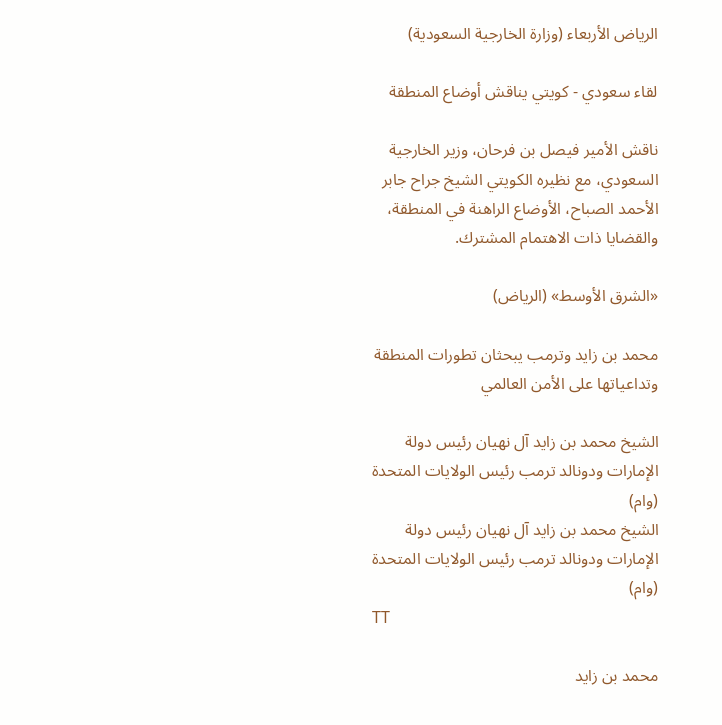الرياض الأربعاء (وزارة الخارجية السعودية)

لقاء سعودي - كويتي يناقش أوضاع المنطقة

ناقش الأمير فيصل بن فرحان، وزير الخارجية السعودي، مع نظيره الكويتي الشيخ جراح جابر الأحمد الصباح، الأوضاع الراهنة في المنطقة، والقضايا ذات الاهتمام المشترك.

«الشرق الأوسط» (الرياض)

محمد بن زايد وترمب يبحثان تطورات المنطقة وتداعياتها على الأمن العالمي

الشيخ محمد بن زايد آل نهيان رئيس دولة الإمارات ودونالد ترمب رئيس الولايات المتحدة (وام)
الشيخ محمد بن زايد آل نهيان رئيس دولة الإمارات ودونالد ترمب رئيس الولايات المتحدة (وام)
TT

محمد بن زايد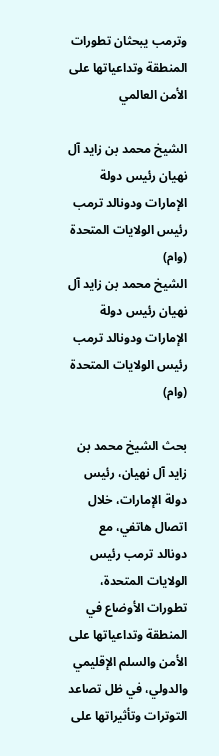وترمب يبحثان تطورات المنطقة وتداعياتها على الأمن العالمي

الشيخ محمد بن زايد آل نهيان رئيس دولة الإمارات ودونالد ترمب رئيس الولايات المتحدة (وام)
الشيخ محمد بن زايد آل نهيان رئيس دولة الإمارات ودونالد ترمب رئيس الولايات المتحدة (وام)

بحث الشيخ محمد بن زايد آل نهيان، رئيس دولة الإمارات، خلال اتصال هاتفي، مع دونالد ترمب رئيس الولايات المتحدة، تطورات الأوضاع في المنطقة وتداعياتها على الأمن والسلم الإقليمي والدولي، في ظل تصاعد التوترات وتأثيراتها على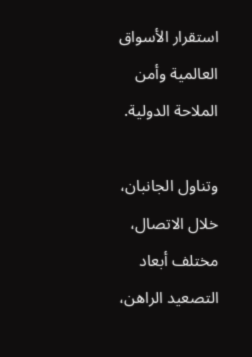استقرار الأسواق العالمية وأمن الملاحة الدولية.

وتناول الجانبان، خلال الاتصال، مختلف أبعاد التصعيد الراهن،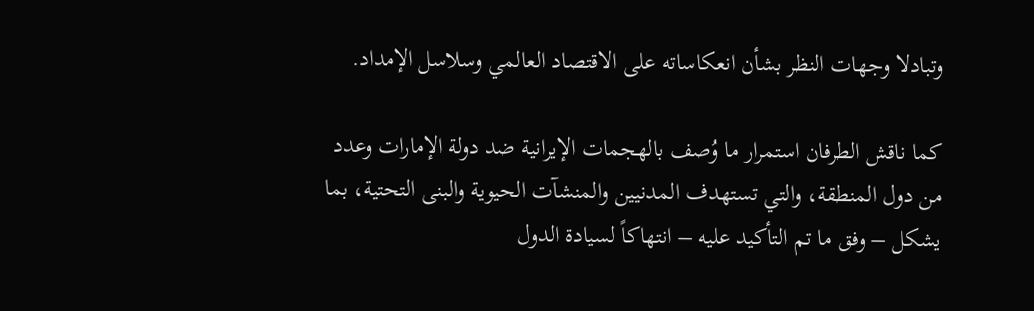وتبادلا وجهات النظر بشأن انعكاساته على الاقتصاد العالمي وسلاسل الإمداد.

كما ناقش الطرفان استمرار ما وُصف بالهجمات الإيرانية ضد دولة الإمارات وعدد من دول المنطقة، والتي تستهدف المدنيين والمنشآت الحيوية والبنى التحتية، بما يشكل – وفق ما تم التأكيد عليه – انتهاكاً لسيادة الدول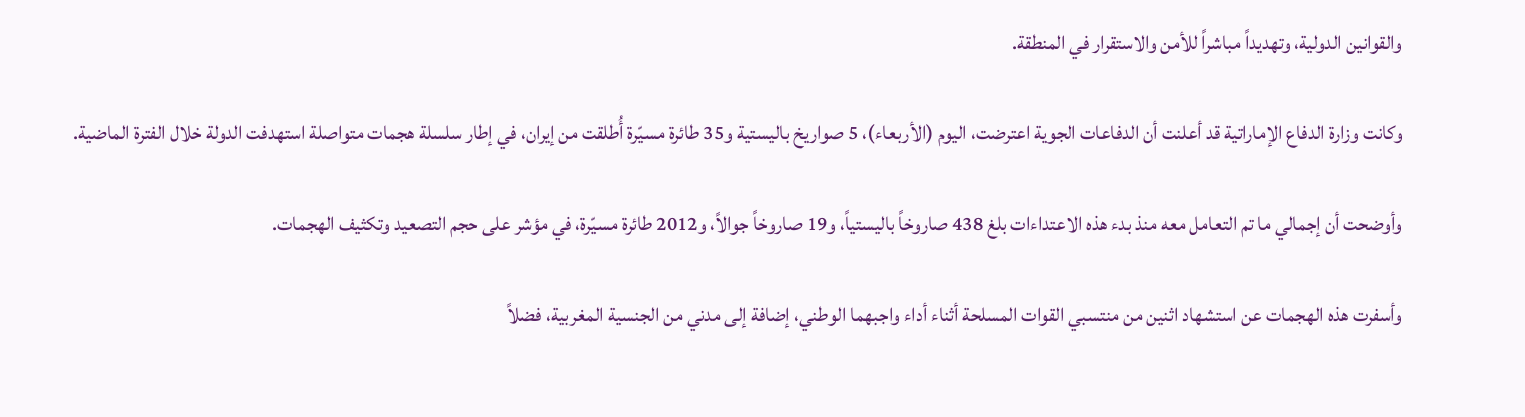والقوانين الدولية، وتهديداً مباشراً للأمن والاستقرار في المنطقة.

وكانت وزارة الدفاع الإماراتية قد أعلنت أن الدفاعات الجوية اعترضت، اليوم (الأربعاء)، 5 صواريخ باليستية و35 طائرة مسيّرة أُطلقت من إيران، في إطار سلسلة هجمات متواصلة استهدفت الدولة خلال الفترة الماضية.

وأوضحت أن إجمالي ما تم التعامل معه منذ بدء هذه الاعتداءات بلغ 438 صاروخاً باليستياً، و19 صاروخاً جوالاً، و2012 طائرة مسيّرة، في مؤشر على حجم التصعيد وتكثيف الهجمات.

وأسفرت هذه الهجمات عن استشهاد اثنين من منتسبي القوات المسلحة أثناء أداء واجبهما الوطني، إضافة إلى مدني من الجنسية المغربية، فضلاً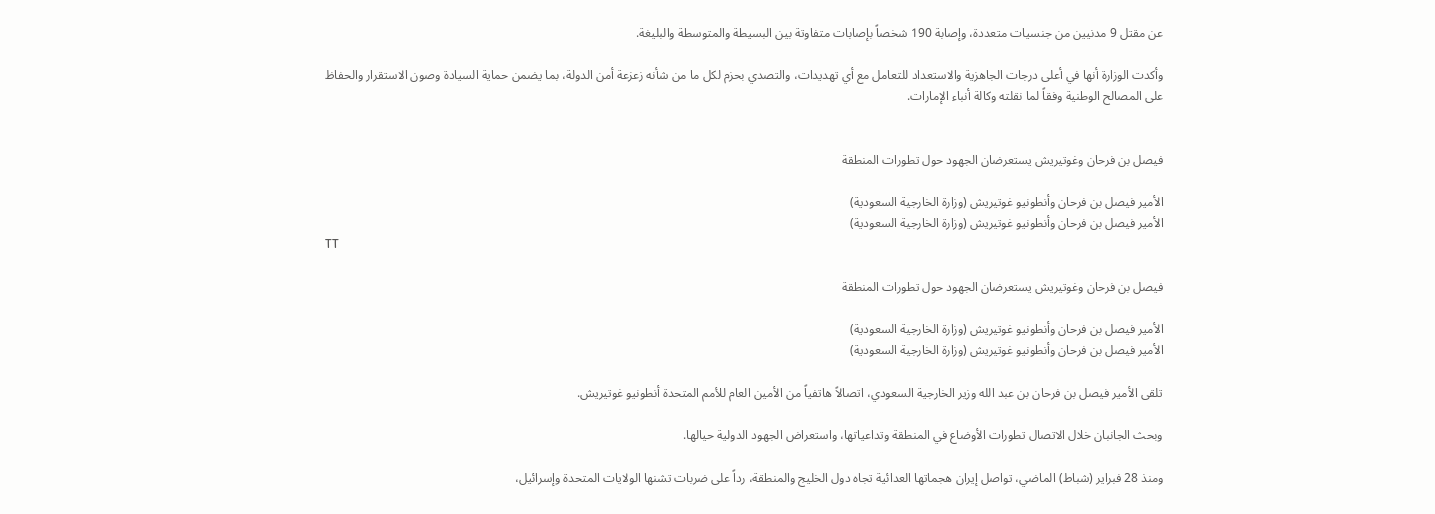عن مقتل 9 مدنيين من جنسيات متعددة، وإصابة 190 شخصاً بإصابات متفاوتة بين البسيطة والمتوسطة والبليغة.

وأكدت الوزارة أنها في أعلى درجات الجاهزية والاستعداد للتعامل مع أي تهديدات، والتصدي بحزم لكل ما من شأنه زعزعة أمن الدولة، بما يضمن حماية السيادة وصون الاستقرار والحفاظ على المصالح الوطنية وفقاً لما نقلته وكالة أنباء الإمارات.


فيصل بن فرحان وغوتيريش يستعرضان الجهود حول تطورات المنطقة

الأمير فيصل بن فرحان وأنطونيو غوتيريش (وزارة الخارجية السعودية)
الأمير فيصل بن فرحان وأنطونيو غوتيريش (وزارة الخارجية السعودية)
TT

فيصل بن فرحان وغوتيريش يستعرضان الجهود حول تطورات المنطقة

الأمير فيصل بن فرحان وأنطونيو غوتيريش (وزارة الخارجية السعودية)
الأمير فيصل بن فرحان وأنطونيو غوتيريش (وزارة الخارجية السعودية)

تلقى الأمير فيصل بن فرحان بن عبد الله وزير الخارجية السعودي، اتصالاً هاتفياً من الأمين العام للأمم المتحدة أنطونيو غوتيريش.

وبحث الجانبان خلال الاتصال تطورات الأوضاع في المنطقة وتداعياتها، واستعراض الجهود الدولية حيالها.

ومنذ 28 فبراير (شباط) الماضي، تواصل إيران هجماتها العدائية تجاه دول الخليج والمنطقة، رداً على ضربات تشنها الولايات المتحدة وإسرائيل،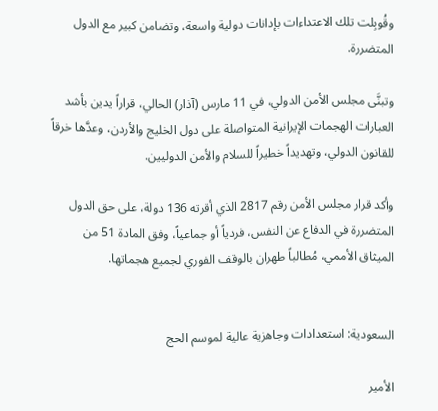وقُوبِلت تلك الاعتداءات بإدانات دولية واسعة، وتضامن كبير مع الدول المتضررة.

وتبنَّى مجلس الأمن الدولي، في 11 مارس (آذار) الحالي، قراراً يدين بأشد العبارات الهجمات الإيرانية المتواصلة على دول الخليج والأردن، وعدَّها خرقاً للقانون الدولي، وتهديداً خطيراً للسلام والأمن الدوليين.

وأكد قرار مجلس الأمن رقم 2817 الذي أقرته 136 دولة، على حق الدول المتضررة في الدفاع عن النفس، فردياً أو جماعياً، وفق المادة 51 من الميثاق الأممي، مُطالباً طهران بالوقف الفوري لجميع هجماتها.


السعودية: استعدادات وجاهزية عالية لموسم الحج

الأمير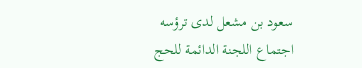سعود بن مشعل لدى ترؤسه اجتماع اللجنة الدائمة للحج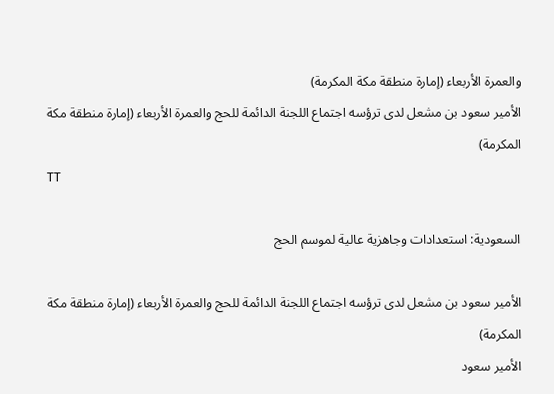والعمرة الأربعاء (إمارة منطقة مكة المكرمة)
الأمير سعود بن مشعل لدى ترؤسه اجتماع اللجنة الدائمة للحج والعمرة الأربعاء (إمارة منطقة مكة المكرمة)
TT

السعودية: استعدادات وجاهزية عالية لموسم الحج

الأمير سعود بن مشعل لدى ترؤسه اجتماع اللجنة الدائمة للحج والعمرة الأربعاء (إمارة منطقة مكة المكرمة)
الأمير سعود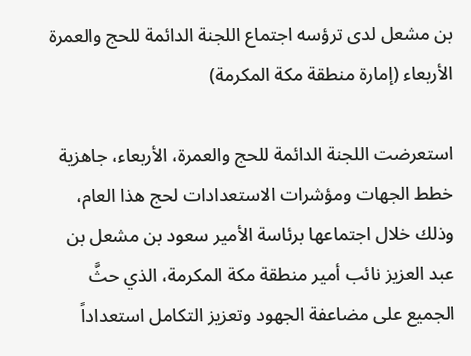بن مشعل لدى ترؤسه اجتماع اللجنة الدائمة للحج والعمرة الأربعاء (إمارة منطقة مكة المكرمة)

استعرضت اللجنة الدائمة للحج والعمرة، الأربعاء، جاهزية خطط الجهات ومؤشرات الاستعدادات لحج هذا العام، وذلك خلال اجتماعها برئاسة الأمير سعود بن مشعل بن عبد العزيز نائب أمير منطقة مكة المكرمة، الذي حثَّ الجميع على مضاعفة الجهود وتعزيز التكامل استعداداً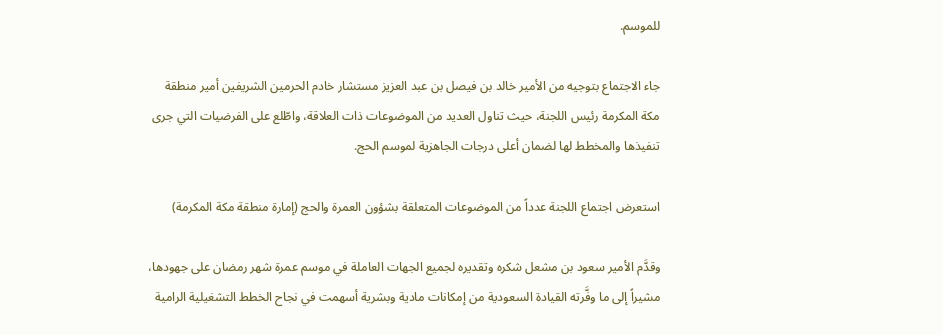للموسم.

جاء الاجتماع بتوجيه من الأمير خالد بن فيصل بن عبد العزيز مستشار خادم الحرمين الشريفين أمير منطقة مكة المكرمة رئيس اللجنة، حيث تناول العديد من الموضوعات ذات العلاقة، واطّلع على الفرضيات التي جرى تنفيذها والمخطط لها لضمان أعلى درجات الجاهزية لموسم الحج.

استعرض اجتماع اللجنة عدداً من الموضوعات المتعلقة بشؤون العمرة والحج (إمارة منطقة مكة المكرمة)

وقدَّم الأمير سعود بن مشعل شكره وتقديره لجميع الجهات العاملة في موسم عمرة شهر رمضان على جهودها، مشيراً إلى ما وفَّرته القيادة السعودية من إمكانات مادية وبشرية أسهمت في نجاح الخطط التشغيلية الرامية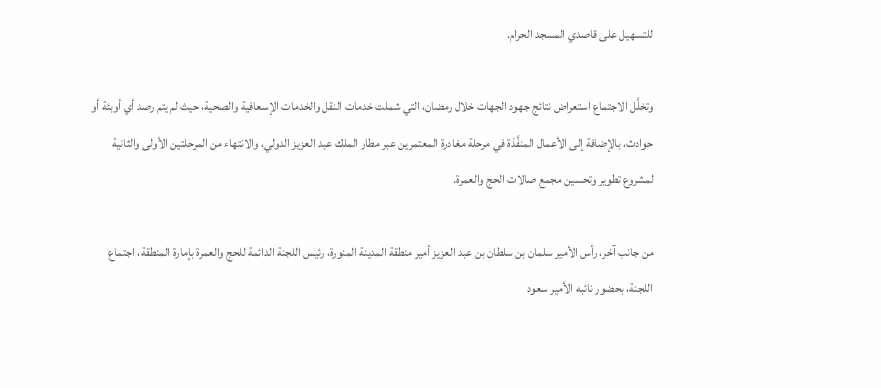للتسهيل على قاصدي المسجد الحرام.

وتخلَّل الاجتماع استعراض نتائج جهود الجهات خلال رمضان، التي شملت خدمات النقل والخدمات الإسعافية والصحية، حيث لم يتم رصد أي أوبئة أو حوادث، بالإضافة إلى الأعمال المنفَّذة في مرحلة مغادرة المعتمرين عبر مطار الملك عبد العزيز الدولي، والانتهاء من المرحلتين الأولى والثانية لمشروع تطوير وتحسين مجمع صالات الحج والعمرة.

من جانب آخر، رأس الأمير سلمان بن سلطان بن عبد العزيز أمير منطقة المدينة المنورة، رئيس اللجنة الدائمة للحج والعمرة بإمارة المنطقة، اجتماع اللجنة، بحضور نائبه الأمير سعود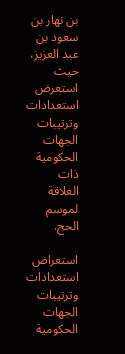بن نهار بن سعود بن عبد العزيز، حيث استعرض استعدادات وترتيبات الجهات الحكومية ذات العلاقة لموسم الحج.

استعراض استعدادات وترتيبات الجهات الحكومية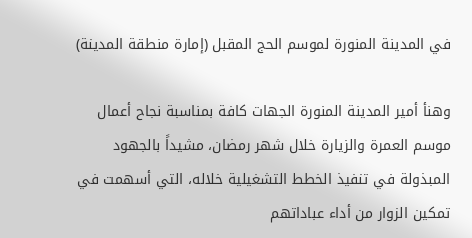في المدينة المنورة لموسم الحج المقبل (إمارة منطقة المدينة)

وهنأ أمير المدينة المنورة الجهات كافة بمناسبة نجاح أعمال موسم العمرة والزيارة خلال شهر رمضان، مشيداً بالجهود المبذولة في تنفيذ الخطط التشغيلية خلاله، التي أسهمت في تمكين الزوار من أداء عباداتهم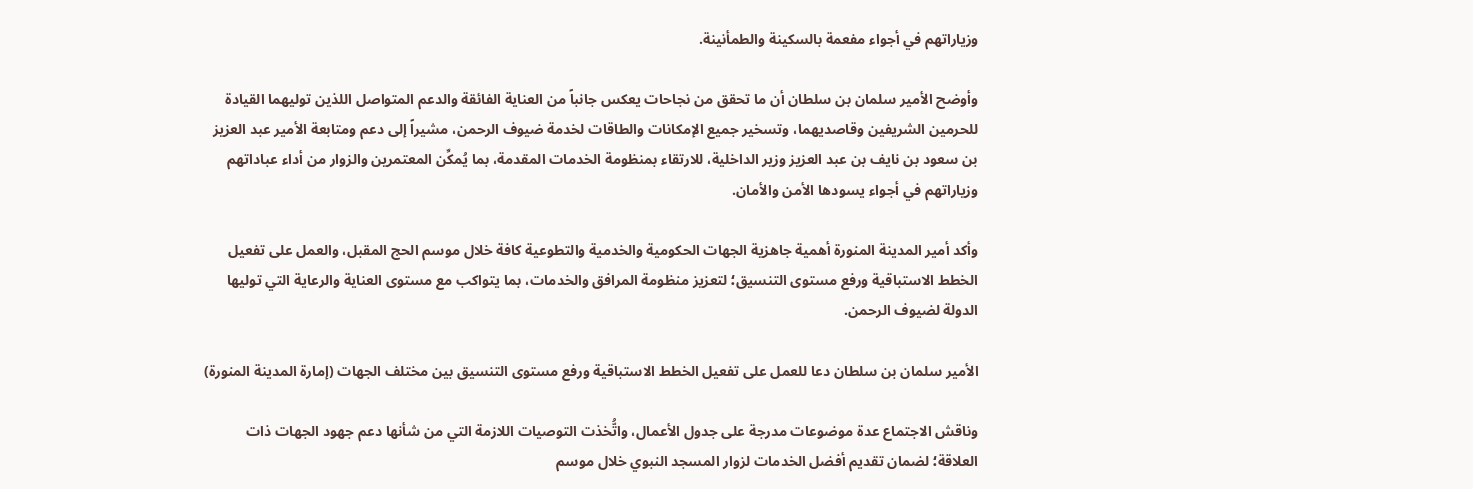وزياراتهم في أجواء مفعمة بالسكينة والطمأنينة.

وأوضح الأمير سلمان بن سلطان أن ما تحقق من نجاحات يعكس جانباً من العناية الفائقة والدعم المتواصل اللذين توليهما القيادة للحرمين الشريفين وقاصديهما، وتسخير جميع الإمكانات والطاقات لخدمة ضيوف الرحمن، مشيراً إلى دعم ومتابعة الأمير عبد العزيز بن سعود بن نايف بن عبد العزيز وزير الداخلية، للارتقاء بمنظومة الخدمات المقدمة، بما يُمكِّن المعتمرين والزوار من أداء عباداتهم وزياراتهم في أجواء يسودها الأمن والأمان.

وأكد أمير المدينة المنورة أهمية جاهزية الجهات الحكومية والخدمية والتطوعية كافة خلال موسم الحج المقبل، والعمل على تفعيل الخطط الاستباقية ورفع مستوى التنسيق؛ لتعزيز منظومة المرافق والخدمات، بما يتواكب مع مستوى العناية والرعاية التي توليها الدولة لضيوف الرحمن.

الأمير سلمان بن سلطان دعا للعمل على تفعيل الخطط الاستباقية ورفع مستوى التنسيق بين مختلف الجهات (إمارة المدينة المنورة)

وناقش الاجتماع عدة موضوعات مدرجة على جدول الأعمال، واتُّخذت التوصيات اللازمة التي من شأنها دعم جهود الجهات ذات العلاقة؛ لضمان تقديم أفضل الخدمات لزوار المسجد النبوي خلال موسم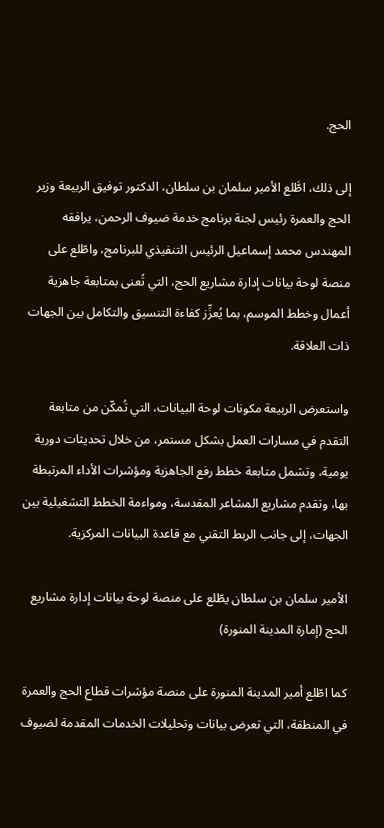الحج.

إلى ذلك، اطَّلع الأمير سلمان بن سلطان، الدكتور توفيق الربيعة وزير الحج والعمرة رئيس لجنة برنامج خدمة ضيوف الرحمن، يرافقه المهندس محمد إسماعيل الرئيس التنفيذي للبرنامج، واطّلع على منصة لوحة بيانات إدارة مشاريع الحج، التي تُعنى بمتابعة جاهزية أعمال وخطط الموسم، بما يُعزِّز كفاءة التنسيق والتكامل بين الجهات ذات العلاقة.

واستعرض الربيعة مكونات لوحة البيانات، التي تُمكّن من متابعة التقدم في مسارات العمل بشكل مستمر، من خلال تحديثات دورية يومية، وتشمل متابعة خطط رفع الجاهزية ومؤشرات الأداء المرتبطة بها، وتقدم مشاريع المشاعر المقدسة، ومواءمة الخطط التشغيلية بين الجهات، إلى جانب الربط التقني مع قاعدة البيانات المركزية.

الأمير سلمان بن سلطان يطّلع على منصة لوحة بيانات إدارة مشاريع الحج (إمارة المدينة المنورة)

كما اطّلع أمير المدينة المنورة على منصة مؤشرات قطاع الحج والعمرة في المنطقة، التي تعرض بيانات وتحليلات الخدمات المقدمة لضيوف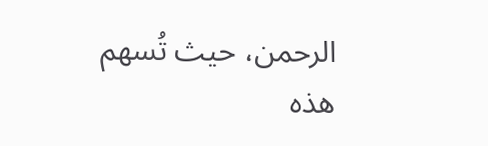الرحمن، حيث تُسهم هذه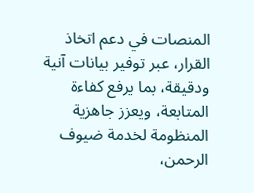المنصات في دعم اتخاذ القرار، عبر توفير بيانات آنية ودقيقة، بما يرفع كفاءة المتابعة، ويعزز جاهزية المنظومة لخدمة ضيوف الرحمن،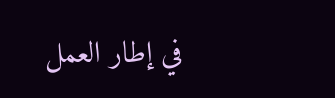في إطار العمل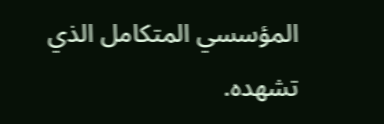المؤسسي المتكامل الذي تشهده.